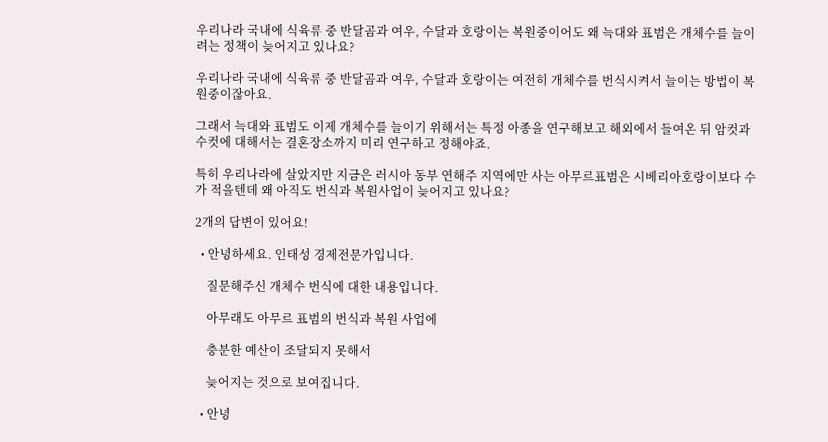우리나라 국내에 식육류 중 반달곰과 여우, 수달과 호랑이는 복원중이어도 왜 늑대와 표범은 개체수를 늘이려는 정책이 늦어지고 있나요?

우리나라 국내에 식육류 중 반달곰과 여우, 수달과 호랑이는 여전히 개체수를 번식시켜서 늘이는 방법이 복원중이잖아요.

그래서 늑대와 표범도 이제 개체수를 늘이기 위해서는 특정 아종을 연구해보고 해외에서 들여온 뒤 암컷과 수컷에 대해서는 결혼장소까지 미리 연구하고 정해야죠.

특히 우리나라에 살았지만 지금은 러시아 동부 연해주 지역에만 사는 아무르표범은 시베리아호랑이보다 수가 적을텐데 왜 아직도 번식과 복원사업이 늦어지고 있나요?

2개의 답변이 있어요!

  • 안녕하세요. 인태성 경제전문가입니다.

    질문해주신 개체수 번식에 대한 내용입니다.

    아무래도 아무르 표범의 번식과 복원 사업에

    충분한 예산이 조달되지 못해서

    늦어지는 것으로 보여집니다.

  • 안녕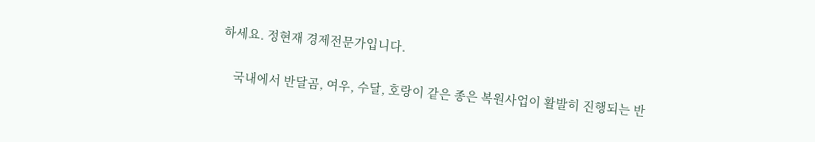하세요. 정현재 경제전문가입니다.

    국내에서 반달곰, 여우, 수달, 호랑이 같은 종은 복원사업이 활발히 진행되는 반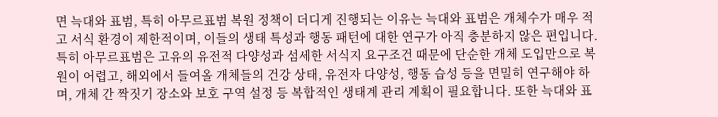면 늑대와 표범, 특히 아무르표범 복원 정책이 더디게 진행되는 이유는 늑대와 표범은 개체수가 매우 적고 서식 환경이 제한적이며, 이들의 생태 특성과 행동 패턴에 대한 연구가 아직 충분하지 않은 편입니다. 특히 아무르표범은 고유의 유전적 다양성과 섬세한 서식지 요구조건 때문에 단순한 개체 도입만으로 복원이 어렵고, 해외에서 들여올 개체들의 건강 상태, 유전자 다양성, 행동 습성 등을 면밀히 연구해야 하며, 개체 간 짝짓기 장소와 보호 구역 설정 등 복합적인 생태계 관리 계획이 필요합니다. 또한 늑대와 표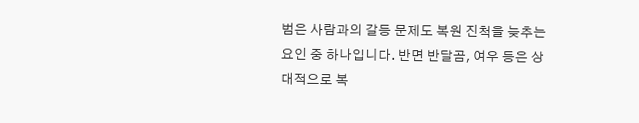범은 사람과의 갈등 문제도 복원 진척을 늦추는 요인 중 하나입니다. 반면 반달곰, 여우 등은 상대적으로 복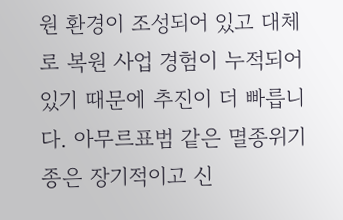원 환경이 조성되어 있고 대체로 복원 사업 경험이 누적되어 있기 때문에 추진이 더 빠릅니다. 아무르표범 같은 멸종위기종은 장기적이고 신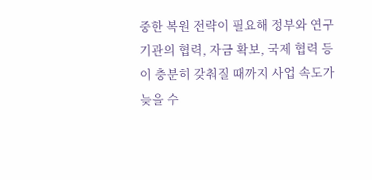중한 복원 전략이 필요해 정부와 연구기관의 협력, 자금 확보, 국제 협력 등이 충분히 갖춰질 때까지 사업 속도가 늦을 수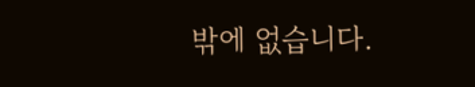밖에 없습니다.